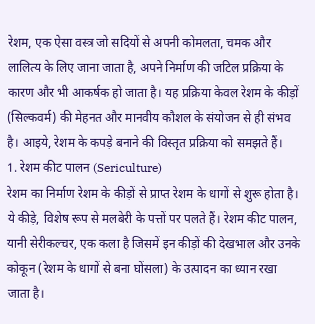रेशम, एक ऐसा वस्त्र जो सदियों से अपनी कोमलता, चमक और लालित्य के लिए जाना जाता है, अपने निर्माण की जटिल प्रक्रिया के कारण और भी आकर्षक हो जाता है। यह प्रक्रिया केवल रेशम के कीड़ों (सिल्कवर्म) की मेहनत और मानवीय कौशल के संयोजन से ही संभव है। आइये, रेशम के कपड़े बनाने की विस्तृत प्रक्रिया को समझते हैं।
1. रेशम कीट पालन (Sericulture)
रेशम का निर्माण रेशम के कीड़ों से प्राप्त रेशम के धागों से शुरू होता है। ये कीड़े, विशेष रूप से मलबेरी के पत्तों पर पलते हैं। रेशम कीट पालन, यानी सेरीकल्चर, एक कला है जिसमें इन कीड़ों की देखभाल और उनके कोकून (रेशम के धागों से बना घोंसला) के उत्पादन का ध्यान रखा जाता है।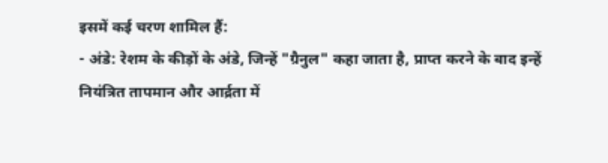इसमें कई चरण शामिल हैं:
- अंडे: रेशम के कीड़ों के अंडे, जिन्हें "ग्रैनुल" कहा जाता है, प्राप्त करने के बाद इन्हें नियंत्रित तापमान और आर्द्रता में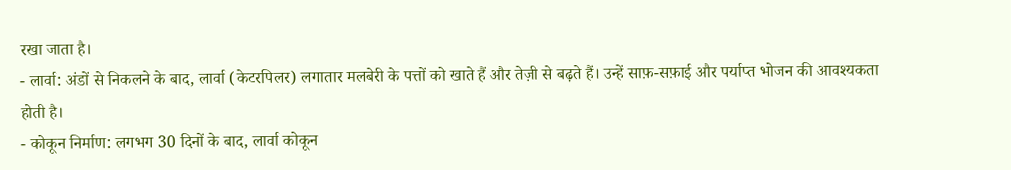रखा जाता है।
- लार्वा: अंडों से निकलने के बाद, लार्वा (केटरपिलर) लगातार मलबेरी के पत्तों को खाते हैं और तेज़ी से बढ़ते हैं। उन्हें साफ़-सफ़ाई और पर्याप्त भोजन की आवश्यकता होती है।
- कोकून निर्माण: लगभग 30 दिनों के बाद, लार्वा कोकून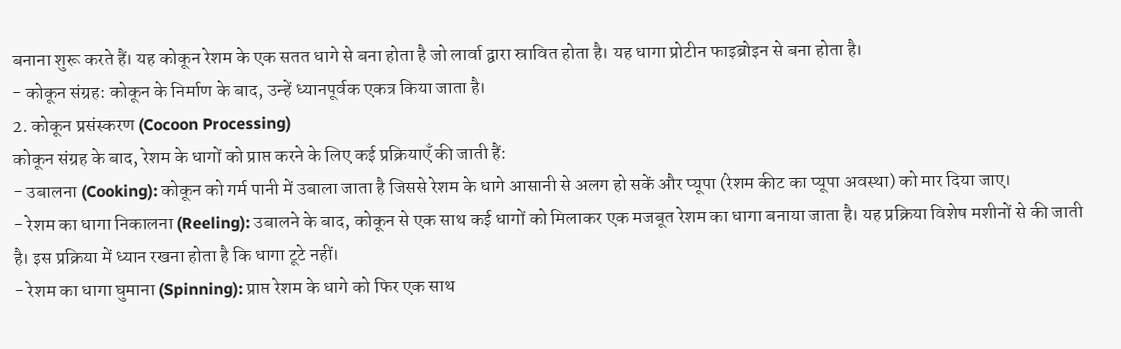बनाना शुरू करते हैं। यह कोकून रेशम के एक सतत धागे से बना होता है जो लार्वा द्वारा स्रावित होता है। यह धागा प्रोटीन फाइब्रोइन से बना होता है।
- कोकून संग्रह: कोकून के निर्माण के बाद, उन्हें ध्यानपूर्वक एकत्र किया जाता है।
2. कोकून प्रसंस्करण (Cocoon Processing)
कोकून संग्रह के बाद, रेशम के धागों को प्राप्त करने के लिए कई प्रक्रियाएँ की जाती हैं:
- उबालना (Cooking): कोकून को गर्म पानी में उबाला जाता है जिससे रेशम के धागे आसानी से अलग हो सकें और प्यूपा (रेशम कीट का प्यूपा अवस्था) को मार दिया जाए।
- रेशम का धागा निकालना (Reeling): उबालने के बाद, कोकून से एक साथ कई धागों को मिलाकर एक मजबूत रेशम का धागा बनाया जाता है। यह प्रक्रिया विशेष मशीनों से की जाती है। इस प्रक्रिया में ध्यान रखना होता है कि धागा टूटे नहीं।
- रेशम का धागा घुमाना (Spinning): प्राप्त रेशम के धागे को फिर एक साथ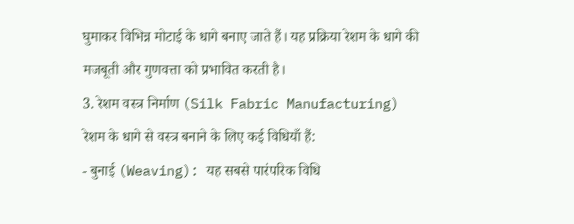घुमाकर विभिन्न मोटाई के धागे बनाए जाते हैं। यह प्रक्रिया रेशम के धागे की मजबूती और गुणवत्ता को प्रभावित करती है।
3. रेशम वस्त्र निर्माण (Silk Fabric Manufacturing)
रेशम के धागे से वस्त्र बनाने के लिए कई विधियाँ हैं:
- बुनाई (Weaving): यह सबसे पारंपरिक विधि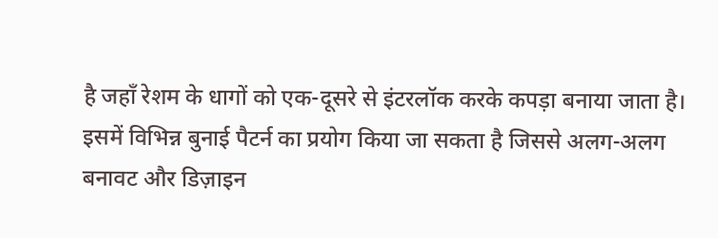है जहाँ रेशम के धागों को एक-दूसरे से इंटरलॉक करके कपड़ा बनाया जाता है। इसमें विभिन्न बुनाई पैटर्न का प्रयोग किया जा सकता है जिससे अलग-अलग बनावट और डिज़ाइन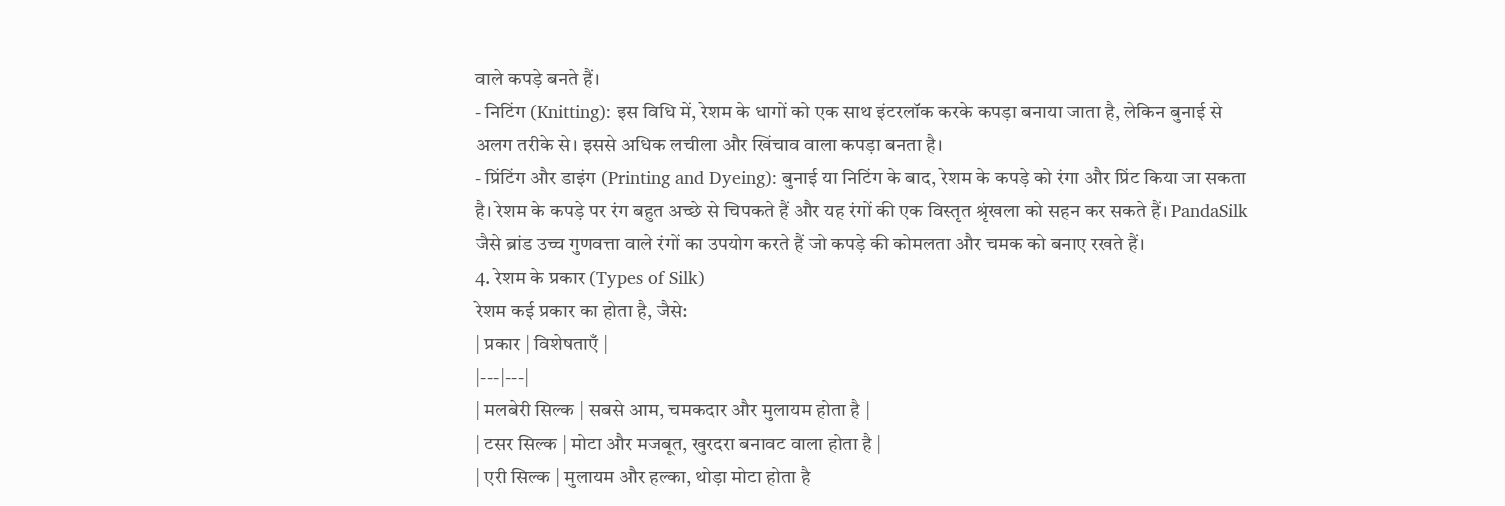वाले कपड़े बनते हैं।
- निटिंग (Knitting): इस विधि में, रेशम के धागों को एक साथ इंटरलॉक करके कपड़ा बनाया जाता है, लेकिन बुनाई से अलग तरीके से। इससे अधिक लचीला और खिंचाव वाला कपड़ा बनता है।
- प्रिंटिंग और डाइंग (Printing and Dyeing): बुनाई या निटिंग के बाद, रेशम के कपड़े को रंगा और प्रिंट किया जा सकता है। रेशम के कपड़े पर रंग बहुत अच्छे से चिपकते हैं और यह रंगों की एक विस्तृत श्रृंखला को सहन कर सकते हैं। PandaSilk जैसे ब्रांड उच्च गुणवत्ता वाले रंगों का उपयोग करते हैं जो कपड़े की कोमलता और चमक को बनाए रखते हैं।
4. रेशम के प्रकार (Types of Silk)
रेशम कई प्रकार का होता है, जैसे:
| प्रकार | विशेषताएँ |
|---|---|
| मलबेरी सिल्क | सबसे आम, चमकदार और मुलायम होता है |
| टसर सिल्क | मोटा और मजबूत, खुरदरा बनावट वाला होता है |
| एरी सिल्क | मुलायम और हल्का, थोड़ा मोटा होता है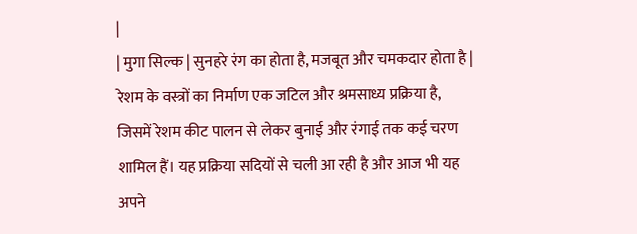|
| मुगा सिल्क | सुनहरे रंग का होता है, मजबूत और चमकदार होता है |
रेशम के वस्त्रों का निर्माण एक जटिल और श्रमसाध्य प्रक्रिया है, जिसमें रेशम कीट पालन से लेकर बुनाई और रंगाई तक कई चरण शामिल हैं। यह प्रक्रिया सदियों से चली आ रही है और आज भी यह अपने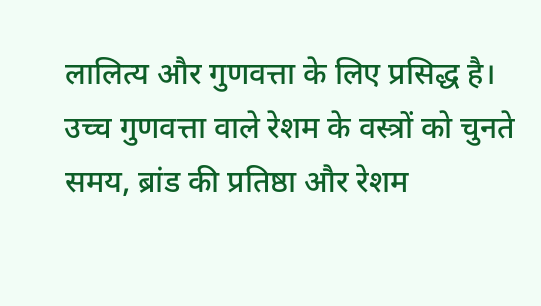लालित्य और गुणवत्ता के लिए प्रसिद्ध है। उच्च गुणवत्ता वाले रेशम के वस्त्रों को चुनते समय, ब्रांड की प्रतिष्ठा और रेशम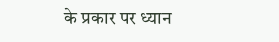के प्रकार पर ध्यान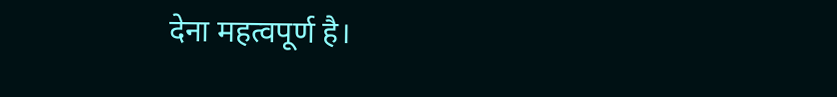देना महत्वपूर्ण है।